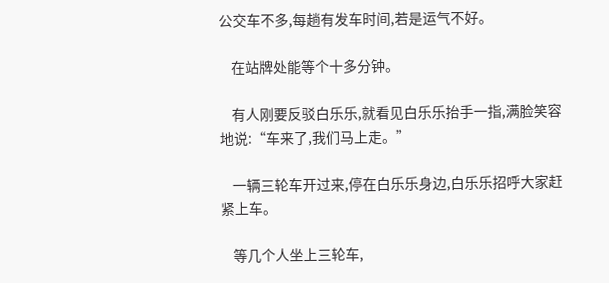公交车不多,每趟有发车时间,若是运气不好。

    在站牌处能等个十多分钟。

    有人刚要反驳白乐乐,就看见白乐乐抬手一指,满脸笑容地说:“车来了,我们马上走。”

    一辆三轮车开过来,停在白乐乐身边,白乐乐招呼大家赶紧上车。

    等几个人坐上三轮车,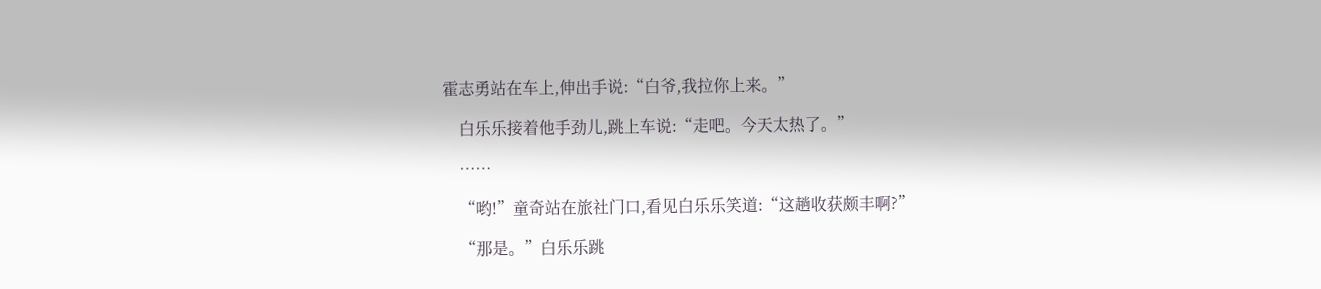霍志勇站在车上,伸出手说:“白爷,我拉你上来。”

    白乐乐接着他手劲儿,跳上车说:“走吧。今天太热了。”

    ……

    “哟!”童奇站在旅社门口,看见白乐乐笑道:“这趟收获颇丰啊?”

    “那是。”白乐乐跳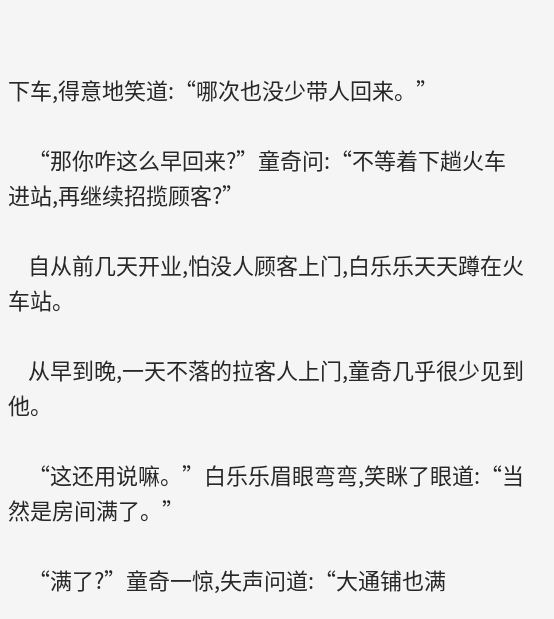下车,得意地笑道:“哪次也没少带人回来。”

    “那你咋这么早回来?”童奇问:“不等着下趟火车进站,再继续招揽顾客?”

    自从前几天开业,怕没人顾客上门,白乐乐天天蹲在火车站。

    从早到晚,一天不落的拉客人上门,童奇几乎很少见到他。

    “这还用说嘛。”白乐乐眉眼弯弯,笑眯了眼道:“当然是房间满了。”

    “满了?”童奇一惊,失声问道:“大通铺也满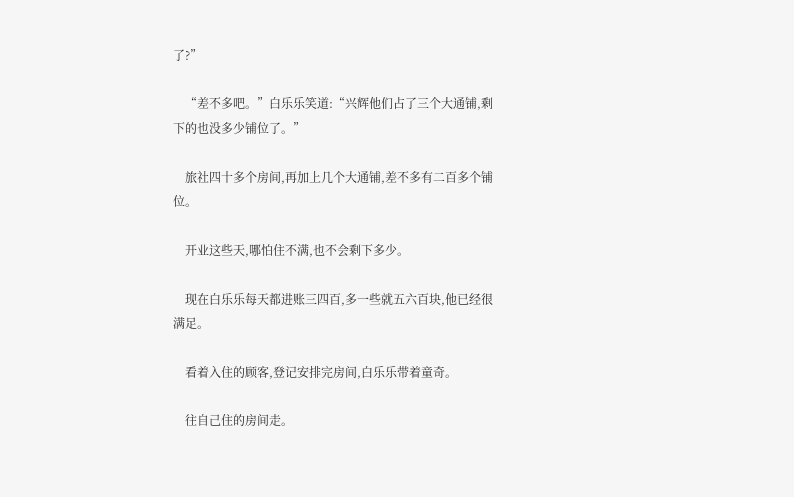了?”

    “差不多吧。”白乐乐笑道:“兴辉他们占了三个大通铺,剩下的也没多少铺位了。”

    旅社四十多个房间,再加上几个大通铺,差不多有二百多个铺位。

    开业这些天,哪怕住不满,也不会剩下多少。

    现在白乐乐每天都进账三四百,多一些就五六百块,他已经很满足。

    看着入住的顾客,登记安排完房间,白乐乐带着童奇。

    往自己住的房间走。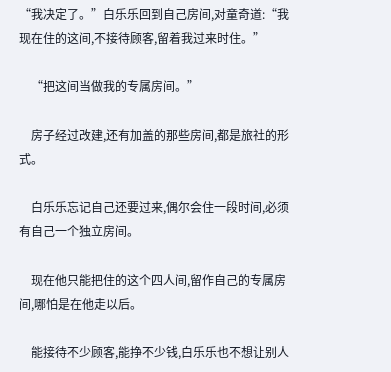“我决定了。”白乐乐回到自己房间,对童奇道:“我现在住的这间,不接待顾客,留着我过来时住。”

    “把这间当做我的专属房间。”

    房子经过改建,还有加盖的那些房间,都是旅社的形式。

    白乐乐忘记自己还要过来,偶尔会住一段时间,必须有自己一个独立房间。

    现在他只能把住的这个四人间,留作自己的专属房间,哪怕是在他走以后。

    能接待不少顾客,能挣不少钱,白乐乐也不想让别人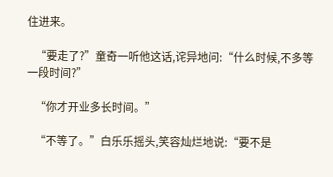住进来。

    “要走了?”童奇一听他这话,诧异地问:“什么时候,不多等一段时间?”

    “你才开业多长时间。”

    “不等了。”白乐乐摇头,笑容灿烂地说:“要不是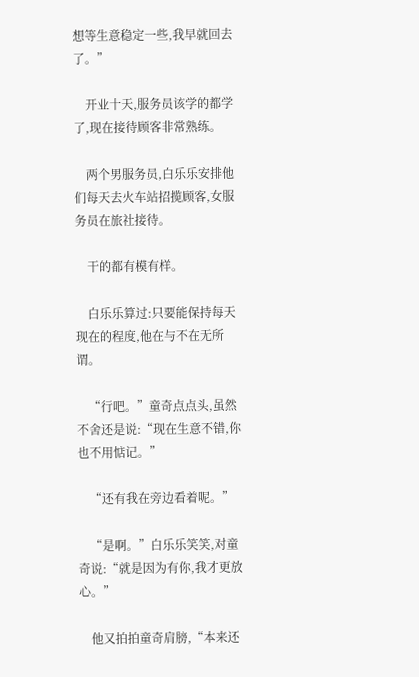想等生意稳定一些,我早就回去了。”

    开业十天,服务员该学的都学了,现在接待顾客非常熟练。

    两个男服务员,白乐乐安排他们每天去火车站招揽顾客,女服务员在旅社接待。

    干的都有模有样。

    白乐乐算过:只要能保持每天现在的程度,他在与不在无所谓。

    “行吧。”童奇点点头,虽然不舍还是说:“现在生意不错,你也不用惦记。”

    “还有我在旁边看着呢。”

    “是啊。”白乐乐笑笑,对童奇说:“就是因为有你,我才更放心。”

    他又拍拍童奇肩膀,“本来还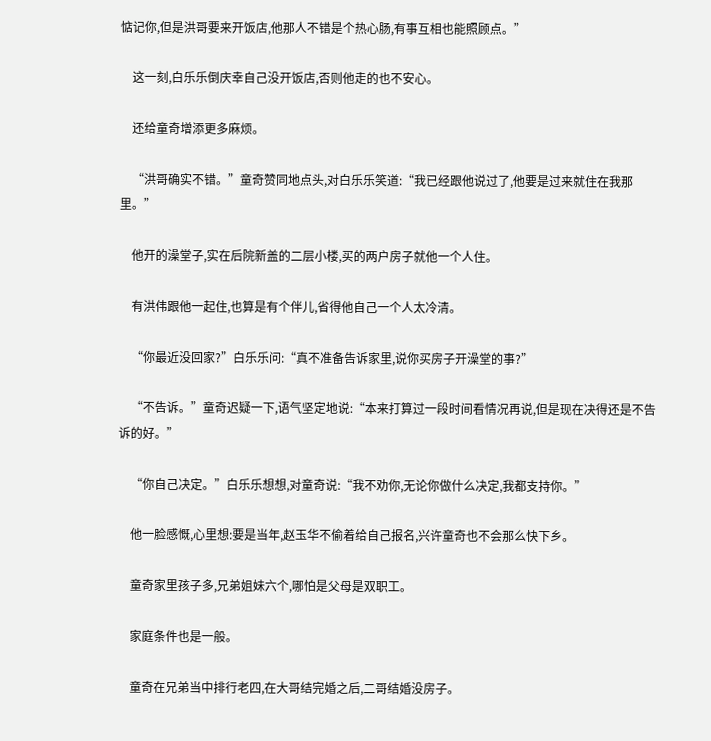惦记你,但是洪哥要来开饭店,他那人不错是个热心肠,有事互相也能照顾点。”

    这一刻,白乐乐倒庆幸自己没开饭店,否则他走的也不安心。

    还给童奇增添更多麻烦。

    “洪哥确实不错。”童奇赞同地点头,对白乐乐笑道:“我已经跟他说过了,他要是过来就住在我那里。”

    他开的澡堂子,实在后院新盖的二层小楼,买的两户房子就他一个人住。

    有洪伟跟他一起住,也算是有个伴儿,省得他自己一个人太冷清。

    “你最近没回家?”白乐乐问:“真不准备告诉家里,说你买房子开澡堂的事?”

    “不告诉。”童奇迟疑一下,语气坚定地说:“本来打算过一段时间看情况再说,但是现在决得还是不告诉的好。”

    “你自己决定。”白乐乐想想,对童奇说:“我不劝你,无论你做什么决定,我都支持你。”

    他一脸感慨,心里想:要是当年,赵玉华不偷着给自己报名,兴许童奇也不会那么快下乡。

    童奇家里孩子多,兄弟姐妹六个,哪怕是父母是双职工。

    家庭条件也是一般。

    童奇在兄弟当中排行老四,在大哥结完婚之后,二哥结婚没房子。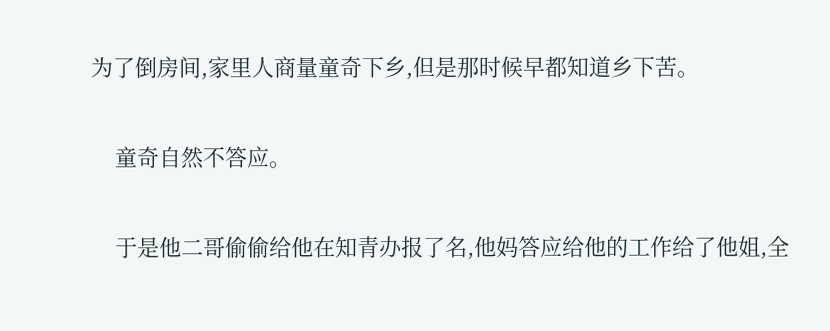为了倒房间,家里人商量童奇下乡,但是那时候早都知道乡下苦。

    童奇自然不答应。

    于是他二哥偷偷给他在知青办报了名,他妈答应给他的工作给了他姐,全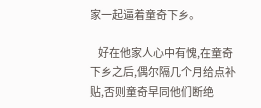家一起逼着童奇下乡。

    好在他家人心中有愧,在童奇下乡之后,偶尔隔几个月给点补贴,否则童奇早同他们断绝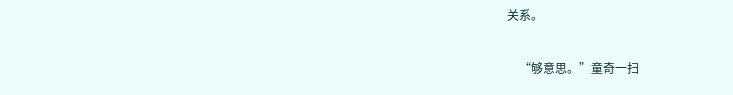关系。

    “够意思。”童奇一扫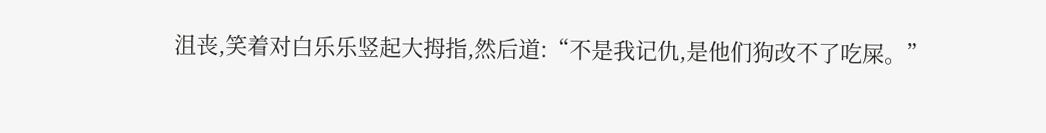沮丧,笑着对白乐乐竖起大拇指,然后道:“不是我记仇,是他们狗改不了吃屎。”